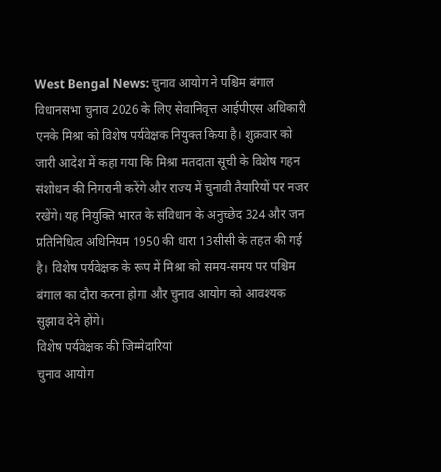West Bengal News: चुनाव आयोग ने पश्चिम बंगाल विधानसभा चुनाव 2026 के लिए सेवानिवृत्त आईपीएस अधिकारी एनके मिश्रा को विशेष पर्यवेक्षक नियुक्त किया है। शुक्रवार को जारी आदेश में कहा गया कि मिश्रा मतदाता सूची के विशेष गहन संशोधन की निगरानी करेंगे और राज्य में चुनावी तैयारियों पर नजर रखेंगे। यह नियुक्ति भारत के संविधान के अनुच्छेद 324 और जन प्रतिनिधित्व अधिनियम 1950 की धारा 13सीसी के तहत की गई है। विशेष पर्यवेक्षक के रूप में मिश्रा को समय-समय पर पश्चिम बंगाल का दौरा करना होगा और चुनाव आयोग को आवश्यक सुझाव देने होंगे।
विशेष पर्यवेक्षक की जिम्मेदारियां
चुनाव आयोग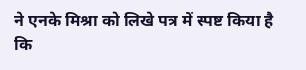ने एनके मिश्रा को लिखे पत्र में स्पष्ट किया है कि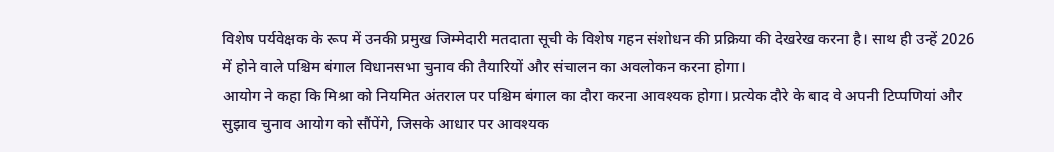विशेष पर्यवेक्षक के रूप में उनकी प्रमुख जिम्मेदारी मतदाता सूची के विशेष गहन संशोधन की प्रक्रिया की देखरेख करना है। साथ ही उन्हें 2026 में होने वाले पश्चिम बंगाल विधानसभा चुनाव की तैयारियों और संचालन का अवलोकन करना होगा।
आयोग ने कहा कि मिश्रा को नियमित अंतराल पर पश्चिम बंगाल का दौरा करना आवश्यक होगा। प्रत्येक दौरे के बाद वे अपनी टिप्पणियां और सुझाव चुनाव आयोग को सौंपेंगे, जिसके आधार पर आवश्यक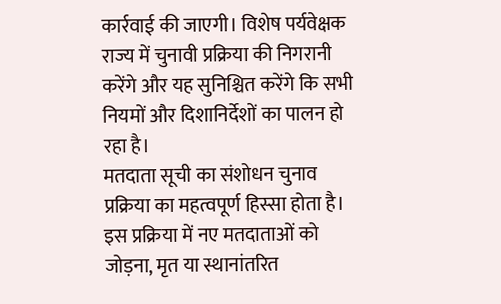कार्रवाई की जाएगी। विशेष पर्यवेक्षक राज्य में चुनावी प्रक्रिया की निगरानी करेंगे और यह सुनिश्चित करेंगे कि सभी नियमों और दिशानिर्देशों का पालन हो रहा है।
मतदाता सूची का संशोधन चुनाव प्रक्रिया का महत्वपूर्ण हिस्सा होता है। इस प्रक्रिया में नए मतदाताओं को जोड़ना, मृत या स्थानांतरित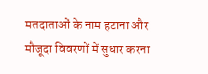मतदाताओं के नाम हटाना और मौजूदा विवरणों में सुधार करना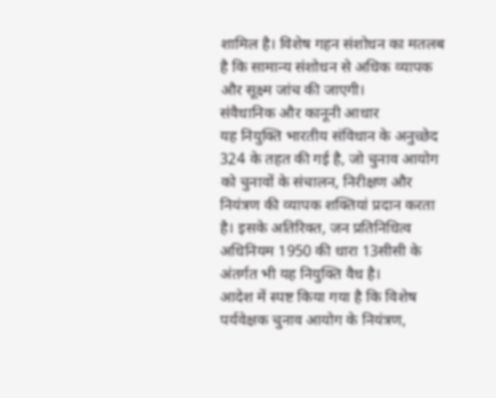शामिल है। विशेष गहन संशोधन का मतलब है कि सामान्य संशोधन से अधिक व्यापक और सूक्ष्म जांच की जाएगी।
संवैधानिक और कानूनी आधार
यह नियुक्ति भारतीय संविधान के अनुच्छेद 324 के तहत की गई है, जो चुनाव आयोग को चुनावों के संचालन, निरीक्षण और नियंत्रण की व्यापक शक्तियां प्रदान करता है। इसके अतिरिक्त, जन प्रतिनिधित्व अधिनियम 1950 की धारा 13सीसी के अंतर्गत भी यह नियुक्ति वैध है।
आदेश में स्पष्ट किया गया है कि विशेष पर्यवेक्षक चुनाव आयोग के नियंत्रण,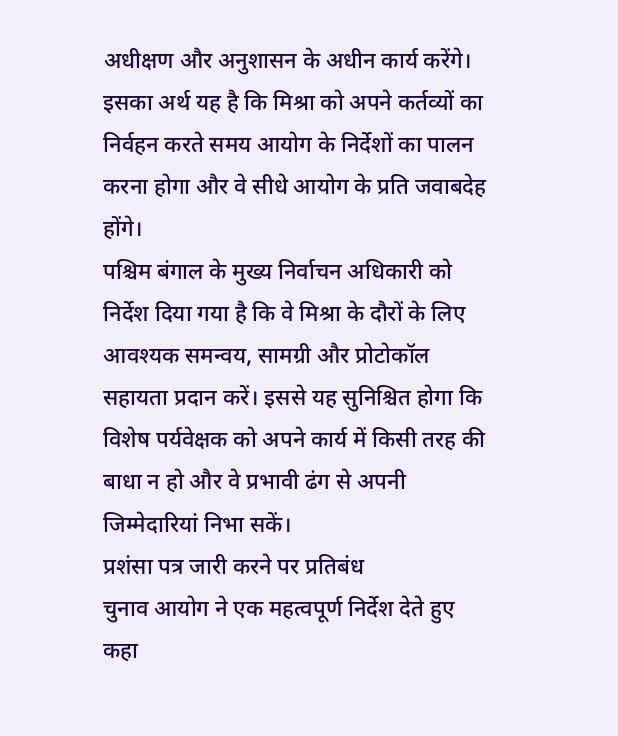अधीक्षण और अनुशासन के अधीन कार्य करेंगे। इसका अर्थ यह है कि मिश्रा को अपने कर्तव्यों का निर्वहन करते समय आयोग के निर्देशों का पालन करना होगा और वे सीधे आयोग के प्रति जवाबदेह होंगे।
पश्चिम बंगाल के मुख्य निर्वाचन अधिकारी को निर्देश दिया गया है कि वे मिश्रा के दौरों के लिए आवश्यक समन्वय, सामग्री और प्रोटोकॉल सहायता प्रदान करें। इससे यह सुनिश्चित होगा कि विशेष पर्यवेक्षक को अपने कार्य में किसी तरह की बाधा न हो और वे प्रभावी ढंग से अपनी जिम्मेदारियां निभा सकें।
प्रशंसा पत्र जारी करने पर प्रतिबंध
चुनाव आयोग ने एक महत्वपूर्ण निर्देश देते हुए कहा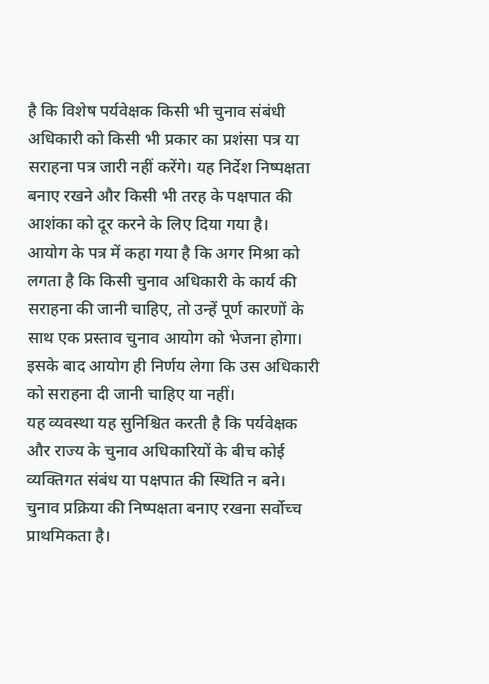है कि विशेष पर्यवेक्षक किसी भी चुनाव संबंधी अधिकारी को किसी भी प्रकार का प्रशंसा पत्र या सराहना पत्र जारी नहीं करेंगे। यह निर्देश निष्पक्षता बनाए रखने और किसी भी तरह के पक्षपात की आशंका को दूर करने के लिए दिया गया है।
आयोग के पत्र में कहा गया है कि अगर मिश्रा को लगता है कि किसी चुनाव अधिकारी के कार्य की सराहना की जानी चाहिए, तो उन्हें पूर्ण कारणों के साथ एक प्रस्ताव चुनाव आयोग को भेजना होगा। इसके बाद आयोग ही निर्णय लेगा कि उस अधिकारी को सराहना दी जानी चाहिए या नहीं।
यह व्यवस्था यह सुनिश्चित करती है कि पर्यवेक्षक और राज्य के चुनाव अधिकारियों के बीच कोई व्यक्तिगत संबंध या पक्षपात की स्थिति न बने। चुनाव प्रक्रिया की निष्पक्षता बनाए रखना सर्वोच्च प्राथमिकता है।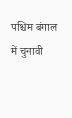पश्चिम बंगाल में चुनावी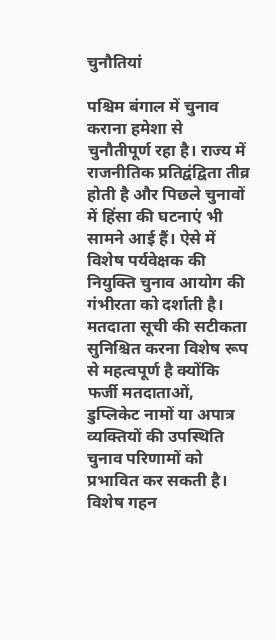चुनौतियां

पश्चिम बंगाल में चुनाव कराना हमेशा से चुनौतीपूर्ण रहा है। राज्य में राजनीतिक प्रतिद्वंद्विता तीव्र होती है और पिछले चुनावों में हिंसा की घटनाएं भी सामने आई हैं। ऐसे में विशेष पर्यवेक्षक की नियुक्ति चुनाव आयोग की गंभीरता को दर्शाती है।
मतदाता सूची की सटीकता सुनिश्चित करना विशेष रूप से महत्वपूर्ण है क्योंकि फर्जी मतदाताओं, डुप्लिकेट नामों या अपात्र व्यक्तियों की उपस्थिति चुनाव परिणामों को प्रभावित कर सकती है। विशेष गहन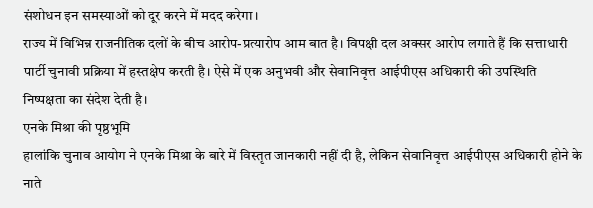संशोधन इन समस्याओं को दूर करने में मदद करेगा।
राज्य में विभिन्न राजनीतिक दलों के बीच आरोप-प्रत्यारोप आम बात है। विपक्षी दल अक्सर आरोप लगाते हैं कि सत्ताधारी पार्टी चुनावी प्रक्रिया में हस्तक्षेप करती है। ऐसे में एक अनुभवी और सेवानिवृत्त आईपीएस अधिकारी की उपस्थिति निष्पक्षता का संदेश देती है।
एनके मिश्रा की पृष्ठभूमि
हालांकि चुनाव आयोग ने एनके मिश्रा के बारे में विस्तृत जानकारी नहीं दी है, लेकिन सेवानिवृत्त आईपीएस अधिकारी होने के नाते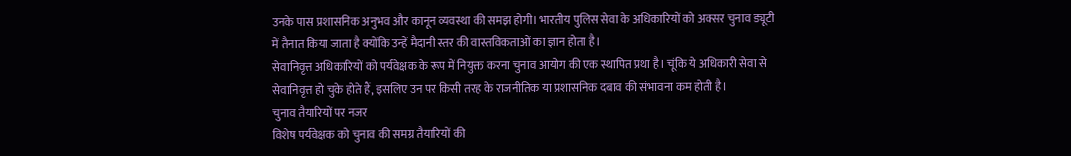उनके पास प्रशासनिक अनुभव और कानून व्यवस्था की समझ होगी। भारतीय पुलिस सेवा के अधिकारियों को अक्सर चुनाव ड्यूटी में तैनात किया जाता है क्योंकि उन्हें मैदानी स्तर की वास्तविकताओं का ज्ञान होता है।
सेवानिवृत्त अधिकारियों को पर्यवेक्षक के रूप में नियुक्त करना चुनाव आयोग की एक स्थापित प्रथा है। चूंकि ये अधिकारी सेवा से सेवानिवृत्त हो चुके होते हैं, इसलिए उन पर किसी तरह के राजनीतिक या प्रशासनिक दबाव की संभावना कम होती है।
चुनाव तैयारियों पर नजर
विशेष पर्यवेक्षक को चुनाव की समग्र तैयारियों की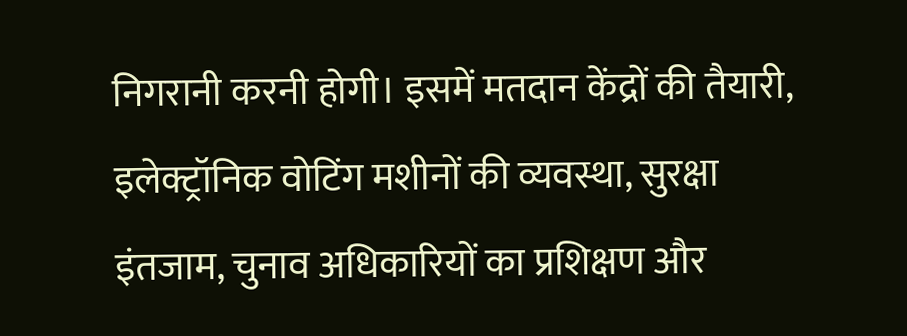निगरानी करनी होगी। इसमें मतदान केंद्रों की तैयारी, इलेक्ट्रॉनिक वोटिंग मशीनों की व्यवस्था, सुरक्षा इंतजाम, चुनाव अधिकारियों का प्रशिक्षण और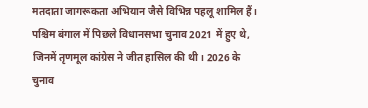मतदाता जागरूकता अभियान जैसे विभिन्न पहलू शामिल हैं।
पश्चिम बंगाल में पिछले विधानसभा चुनाव 2021 में हुए थे, जिनमें तृणमूल कांग्रेस ने जीत हासिल की थी। 2026 के चुनाव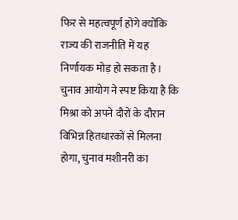फिर से महत्वपूर्ण होंगे क्योंकि राज्य की राजनीति में यह निर्णायक मोड़ हो सकता है।
चुनाव आयोग ने स्पष्ट किया है कि मिश्रा को अपने दौरों के दौरान विभिन्न हितधारकों से मिलना होगा, चुनाव मशीनरी का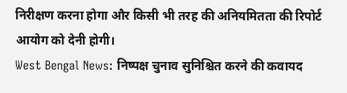निरीक्षण करना होगा और किसी भी तरह की अनियमितता की रिपोर्ट आयोग को देनी होगी।
West Bengal News: निष्पक्ष चुनाव सुनिश्चित करने की कवायद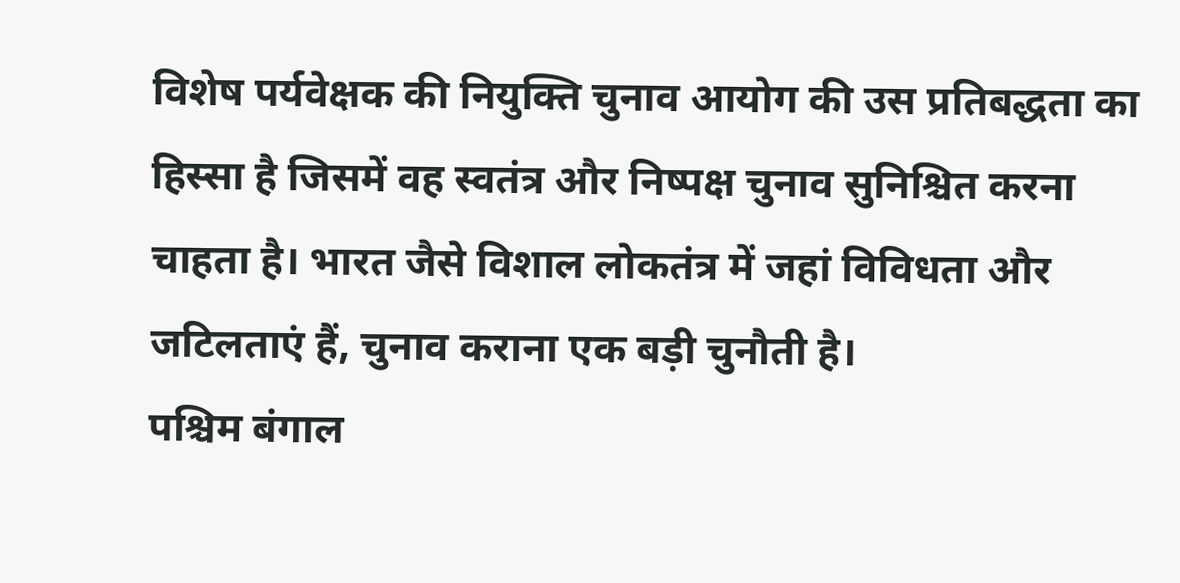विशेष पर्यवेक्षक की नियुक्ति चुनाव आयोग की उस प्रतिबद्धता का हिस्सा है जिसमें वह स्वतंत्र और निष्पक्ष चुनाव सुनिश्चित करना चाहता है। भारत जैसे विशाल लोकतंत्र में जहां विविधता और जटिलताएं हैं, चुनाव कराना एक बड़ी चुनौती है।
पश्चिम बंगाल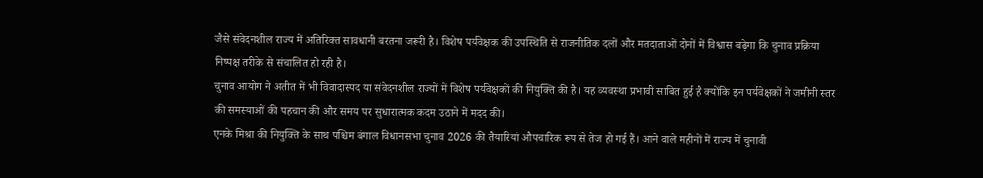जैसे संवेदनशील राज्य में अतिरिक्त सावधानी बरतना जरूरी है। विशेष पर्यवेक्षक की उपस्थिति से राजनीतिक दलों और मतदाताओं दोनों में विश्वास बढ़ेगा कि चुनाव प्रक्रिया निष्पक्ष तरीके से संचालित हो रही है।
चुनाव आयोग ने अतीत में भी विवादास्पद या संवेदनशील राज्यों में विशेष पर्यवेक्षकों की नियुक्ति की है। यह व्यवस्था प्रभावी साबित हुई है क्योंकि इन पर्यवेक्षकों ने जमीनी स्तर की समस्याओं की पहचान की और समय पर सुधारात्मक कदम उठाने में मदद की।
एनके मिश्रा की नियुक्ति के साथ पश्चिम बंगाल विधानसभा चुनाव 2026 की तैयारियां औपचारिक रूप से तेज हो गई हैं। आने वाले महीनों में राज्य में चुनावी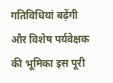गतिविधियां बढ़ेंगी और विशेष पर्यवेक्षक की भूमिका इस पूरी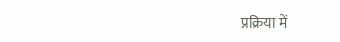प्रक्रिया में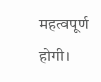महत्वपूर्ण होगी।